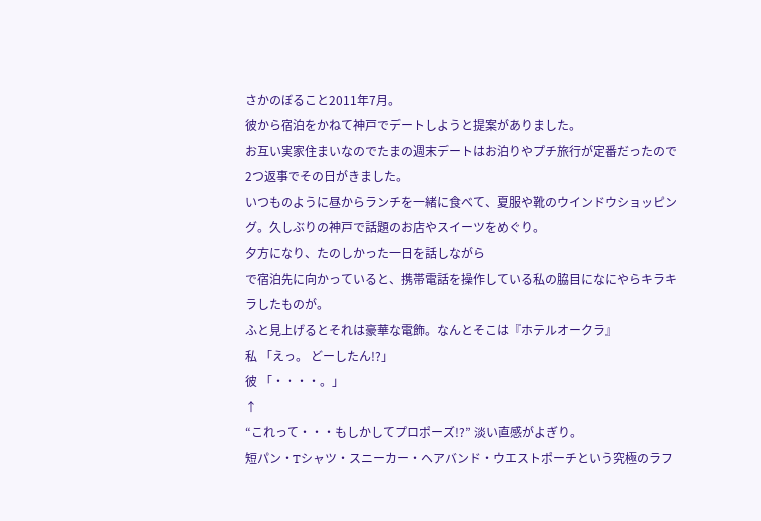さかのぼること2011年7月。
彼から宿泊をかねて神戸でデートしようと提案がありました。
お互い実家住まいなのでたまの週末デートはお泊りやプチ旅行が定番だったので2つ返事でその日がきました。
いつものように昼からランチを一緒に食べて、夏服や靴のウインドウショッピング。久しぶりの神戸で話題のお店やスイーツをめぐり。
夕方になり、たのしかった一日を話しながら
で宿泊先に向かっていると、携帯電話を操作している私の脇目になにやらキラキラしたものが。
ふと見上げるとそれは豪華な電飾。なんとそこは『ホテルオークラ』
私 「えっ。 どーしたん!?」
彼 「・・・・。」
↑
“これって・・・もしかしてプロポーズ!?” 淡い直感がよぎり。
短パン・Tシャツ・スニーカー・ヘアバンド・ウエストポーチという究極のラフ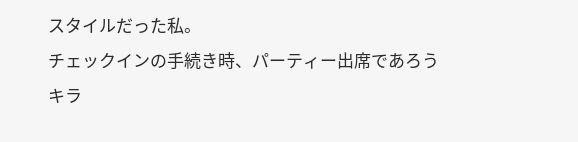スタイルだった私。
チェックインの手続き時、パーティー出席であろうキラ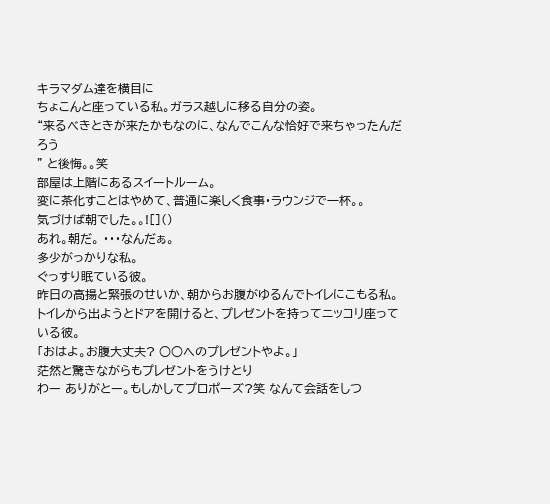キラマダム達を横目に
ちょこんと座っている私。ガラス越しに移る自分の姿。
“来るべきときが来たかもなのに、なんでこんな恰好で来ちゃったんだろう
” と後悔。。笑
部屋は上階にあるスイートルーム。
変に茶化すことはやめて、普通に楽しく食事・ラウンジで一杯。。
気づけば朝でした。。![]()
あれ。朝だ。 ・・・なんだぁ。
多少がっかりな私。
ぐっすり眠ている彼。
昨日の高揚と緊張のせいか、朝からお腹がゆるんでトイレにこもる私。
トイレから出ようとドアを開けると、プレゼントを持ってニッコリ座っている彼。
「おはよ。お腹大丈夫? ○○へのプレゼントやよ。」
茫然と驚きながらもプレゼントをうけとり
わー ありがとー。もしかしてプロポーズ?笑 なんて会話をしつ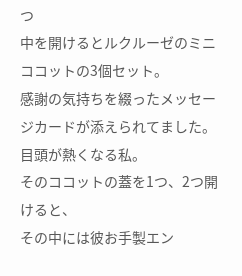つ
中を開けるとルクルーゼのミニココットの3個セット。
感謝の気持ちを綴ったメッセージカードが添えられてました。
目頭が熱くなる私。
そのココットの蓋を1つ、2つ開けると、
その中には彼お手製エン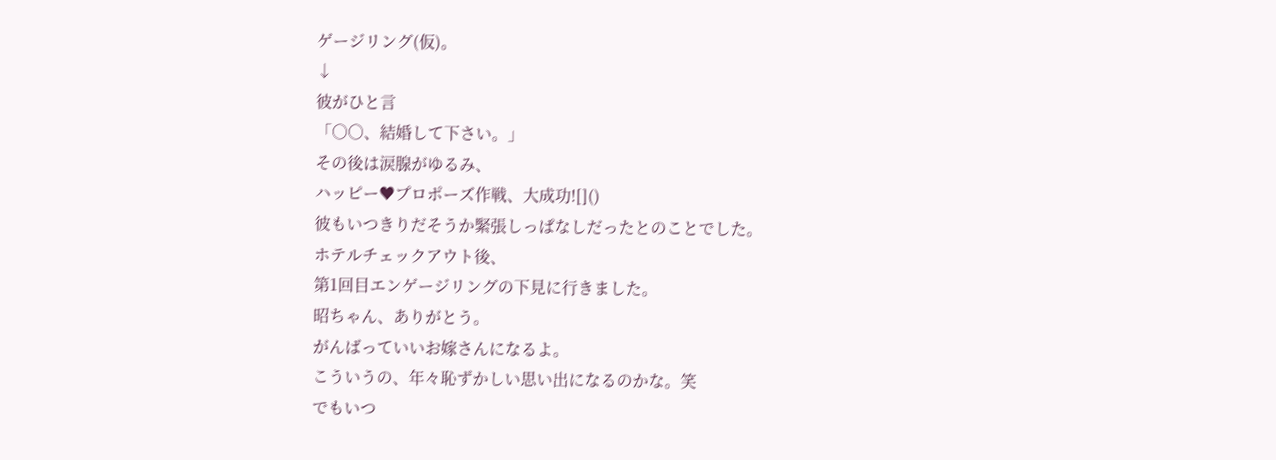ゲージリング(仮)。
↓
彼がひと言
「○○、結婚して下さい。」
その後は涙腺がゆるみ、
ハッピー♥プロポーズ作戦、大成功![]()
彼もいつきりだそうか緊張しっぱなしだったとのことでした。
ホテルチェックアウト後、
第1回目エンゲージリングの下見に行きました。
昭ちゃん、ありがとう。
がんばっていいお嫁さんになるよ。
こういうの、年々恥ずかしい思い出になるのかな。笑
でもいつ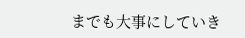までも大事にしていき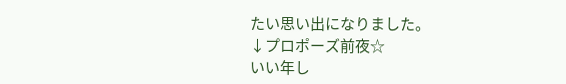たい思い出になりました。
↓プロポーズ前夜☆
いい年し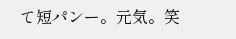て短パンー。元気。笑